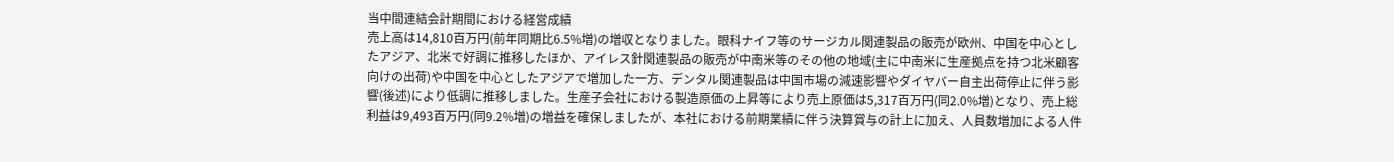当中間連結会計期間における経営成績
売上高は14,810百万円(前年同期比6.5%増)の増収となりました。眼科ナイフ等のサージカル関連製品の販売が欧州、中国を中心としたアジア、北米で好調に推移したほか、アイレス針関連製品の販売が中南米等のその他の地域(主に中南米に生産拠点を持つ北米顧客向けの出荷)や中国を中心としたアジアで増加した一方、デンタル関連製品は中国市場の減速影響やダイヤバー自主出荷停止に伴う影響(後述)により低調に推移しました。生産子会社における製造原価の上昇等により売上原価は5,317百万円(同2.0%増)となり、売上総利益は9,493百万円(同9.2%増)の増益を確保しましたが、本社における前期業績に伴う決算賞与の計上に加え、人員数増加による人件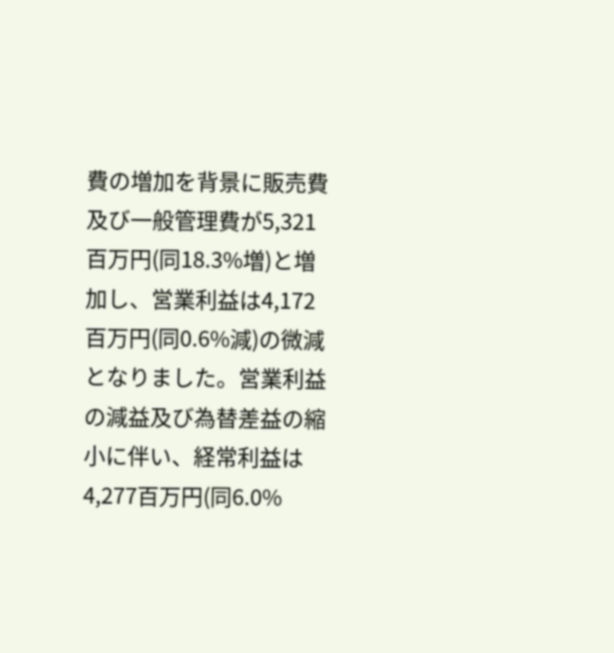費の増加を背景に販売費及び一般管理費が5,321百万円(同18.3%増)と増加し、営業利益は4,172百万円(同0.6%減)の微減となりました。営業利益の減益及び為替差益の縮小に伴い、経常利益は4,277百万円(同6.0%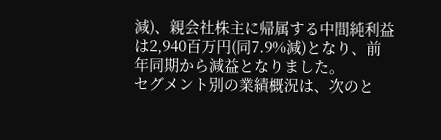減)、親会社株主に帰属する中間純利益は2,940百万円(同7.9%減)となり、前年同期から減益となりました。
セグメント別の業績概況は、次のと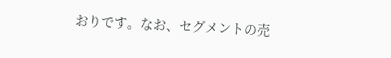おりです。なお、セグメントの売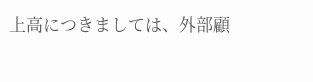上高につきましては、外部顧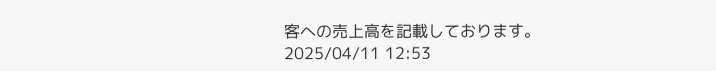客への売上高を記載しております。
2025/04/11 12:53